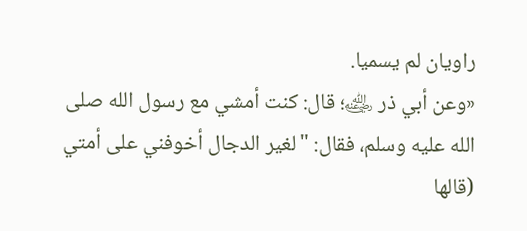راويان لم يسميا.
«وعن أبي ذر ﵁؛ قال: كنت أمشي مع رسول الله صلى الله عليه وسلم، فقال: "لغير الدجال أخوفني على أمتي (قالها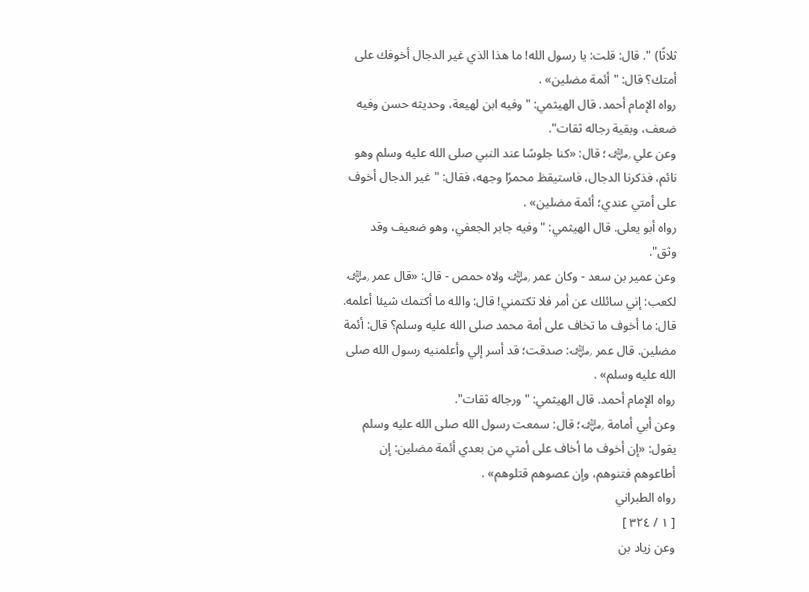ثلاثًا) ". قال: قلت: يا رسول الله! ما هذا الذي غير الدجال أخوفك على أمتك؟ قال: "أئمة مضلين» .
رواه الإمام أحمد. قال الهيثمي: "وفيه ابن لهيعة، وحديثه حسن وفيه ضعف، وبقية رجاله ثقات".
وعن علي ﵁؛ قال: «كنا جلوسًا عند النبي صلى الله عليه وسلم وهو نائم، فذكرنا الدجال، فاستيقظ محمرًا وجهه، فقال: "غير الدجال أخوف على أمتي عندي؛ أئمة مضلين» .
رواه أبو يعلى. قال الهيثمي: "وفيه جابر الجعفي، وهو ضعيف وقد وثق".
وعن عمير بن سعد - وكان عمر ﵁ ولاه حمص - قال: «قال عمر ﵁ لكعب: إني سائلك عن أمر فلا تكتمني! قال: والله ما أكتمك شيئا أعلمه. قال: ما أخوف ما تخاف على أمة محمد صلى الله عليه وسلم؟ قال: أئمة مضلين. قال عمر ﵁: صدقت؛ قد أسر إلي وأعلمنيه رسول الله صلى الله عليه وسلم» .
رواه الإمام أحمد. قال الهيثمي: "ورجاله ثقات".
وعن أبي أمامة ﵁؛ قال: سمعت رسول الله صلى الله عليه وسلم يقول: «إن أخوف ما أخاف على أمتي من بعدي أئمة مضلين: إن أطاعوهم فتنوهم، وإن عصوهم قتلوهم» .
رواه الطبراني
[ ١ / ٣٢٤ ]
وعن زياد بن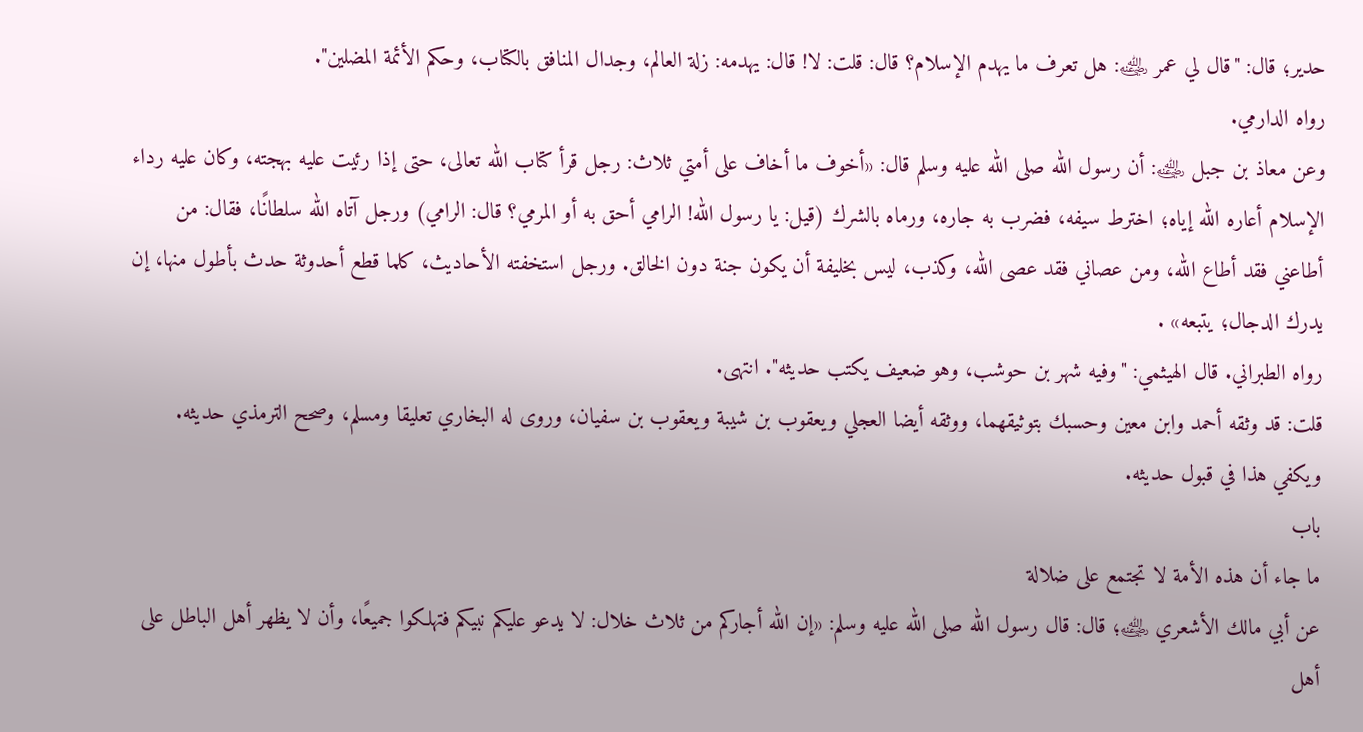حدير؛ قال: "قال لي عمر ﵁: هل تعرف ما يهدم الإسلام؟ قال: قلت: لا! قال: يهدمه: زلة العالم، وجدال المنافق بالكتاب، وحكم الأئمة المضلين".
رواه الدارمي.
وعن معاذ بن جبل ﵁: أن رسول الله صلى الله عليه وسلم قال: «أخوف ما أخاف على أمتي ثلاث: رجل قرأ كتاب الله تعالى، حتى إذا رئيت عليه بهجته، وكان عليه رداء الإسلام أعاره الله إياه؛ اخترط سيفه، فضرب به جاره، ورماه بالشرك (قيل: يا رسول الله! الرامي أحق به أو المرمي؟ قال: الرامي) ورجل آتاه الله سلطانًا، فقال: من أطاعني فقد أطاع الله، ومن عصاني فقد عصى الله، وكذب، ليس بخليفة أن يكون جنة دون الخالق. ورجل استخفته الأحاديث، كلما قطع أحدوثة حدث بأطول منها، إن يدرك الدجال؛ يتبعه» .
رواه الطبراني. قال الهيثمي: "وفيه شهر بن حوشب، وهو ضعيف يكتب حديثه". انتهى.
قلت: قد وثقه أحمد وابن معين وحسبك بتوثيقهما، ووثقه أيضا العجلي ويعقوب بن شيبة ويعقوب بن سفيان، وروى له البخاري تعليقا ومسلم، وصحح الترمذي حديثه. ويكفي هذا في قبول حديثه.
باب
ما جاء أن هذه الأمة لا تجتمع على ضلالة
عن أبي مالك الأشعري ﵁؛ قال: قال رسول الله صلى الله عليه وسلم: «إن الله أجاركم من ثلاث خلال: لا يدعو عليكم نبيكم فتهلكوا جميعًا، وأن لا يظهر أهل الباطل على أهل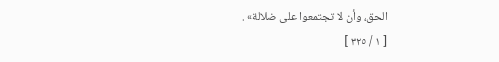الحق، وأن لا تجتمعوا على ضلالة» .
[ ١ / ٣٢٥ ]